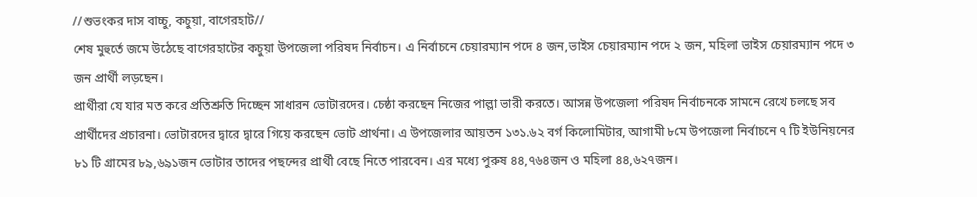//শুভংকর দাস বাচ্চু, কচুয়া, বাগেরহাট//
শেষ মুহুর্তে জমে উঠেছে বাগেরহাটের কচুয়া উপজেলা পরিষদ নির্বাচন। এ নির্বাচনে চেয়ারম্যান পদে ৪ জন,ভাইস চেয়ারম্যান পদে ২ জন, মহিলা ভাইস চেয়ারম্যান পদে ৩ জন প্রার্থী লড়ছেন।
প্রার্থীরা যে যার মত করে প্রতিশ্রুতি দিচ্ছেন সাধারন ভোটারদের। চেষ্ঠা করছেন নিজের পাল্লা ভারী করতে। আসন্ন উপজেলা পরিষদ নির্বাচনকে সামনে রেখে চলছে সব প্রার্থীদের প্রচারনা। ভোটারদের দ্বারে দ্বারে গিয়ে করছেন ভোট প্রার্থনা। এ উপজেলার আয়তন ১৩১.৬২ বর্গ কিলোমিটার, আগামী ৮মে উপজেলা নির্বাচনে ৭ টি ইউনিয়নের ৮১ টি গ্রামের ৮৯,৬৯১জন ভোটার তাদের পছন্দের প্রার্থী বেছে নিতে পারবেন। এর মধ্যে পুরুষ ৪৪,৭৬৪জন ও মহিলা ৪৪,৬২৭জন।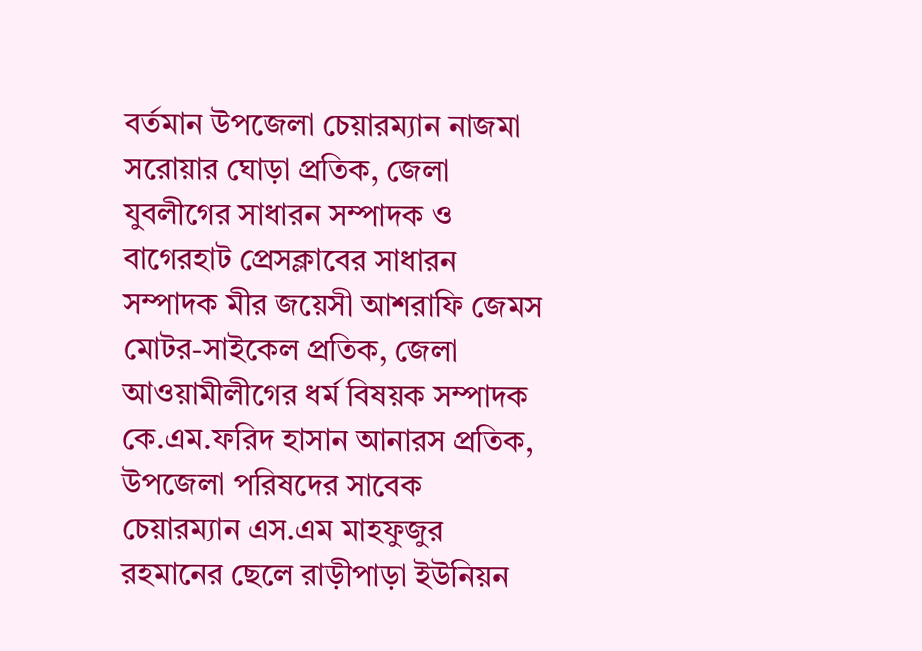বর্তমান উপজেলা চেয়ারম্যান নাজমা সরোয়ার ঘোড়া প্রতিক, জেলা যুবলীগের সাধারন সম্পাদক ও বাগেরহাট প্রেসক্লাবের সাধারন সম্পাদক মীর জয়েসী আশরাফি জেমস মোটর-সাইকেল প্রতিক, জেলা আওয়ামীলীগের ধর্ম বিষয়ক সম্পাদক কে.এম.ফরিদ হাসান আনারস প্রতিক, উপজেলা পরিষদের সাবেক চেয়ারম্যান এস.এম মাহফুজুর রহমানের ছেলে রাড়ীপাড়া ইউনিয়ন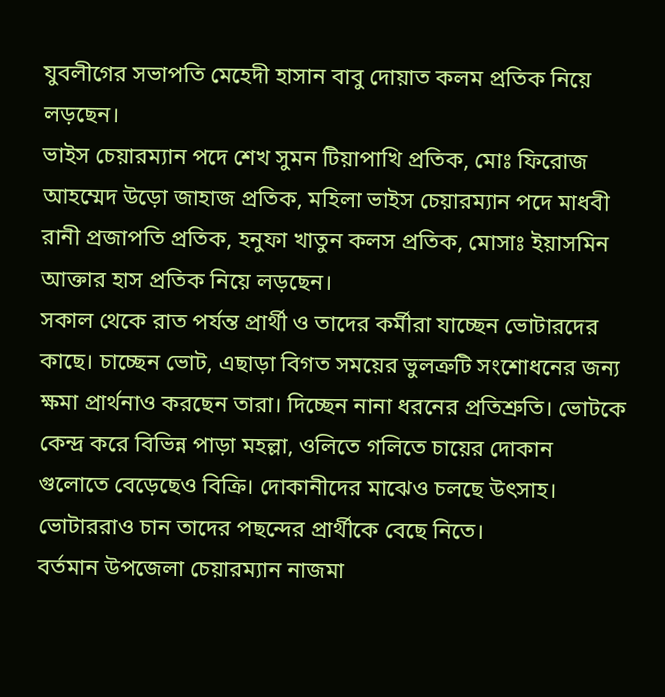যুবলীগের সভাপতি মেহেদী হাসান বাবু দোয়াত কলম প্রতিক নিয়ে লড়ছেন।
ভাইস চেয়ারম্যান পদে শেখ সুমন টিয়াপাখি প্রতিক, মোঃ ফিরোজ আহম্মেদ উড়ো জাহাজ প্রতিক, মহিলা ভাইস চেয়ারম্যান পদে মাধবী রানী প্রজাপতি প্রতিক, হনুফা খাতুন কলস প্রতিক, মোসাঃ ইয়াসমিন আক্তার হাস প্রতিক নিয়ে লড়ছেন।
সকাল থেকে রাত পর্যন্ত প্রার্থী ও তাদের কর্মীরা যাচ্ছেন ভোটারদের কাছে। চাচ্ছেন ভোট, এছাড়া বিগত সময়ের ভুলত্রুটি সংশোধনের জন্য ক্ষমা প্রার্থনাও করছেন তারা। দিচ্ছেন নানা ধরনের প্রতিশ্রুতি। ভোটকে কেন্দ্র করে বিভিন্ন পাড়া মহল্লা, ওলিতে গলিতে চায়ের দোকান গুলোতে বেড়েছেও বিক্রি। দোকানীদের মাঝেও চলছে উৎসাহ। ভোটাররাও চান তাদের পছন্দের প্রার্থীকে বেছে নিতে।
বর্তমান উপজেলা চেয়ারম্যান নাজমা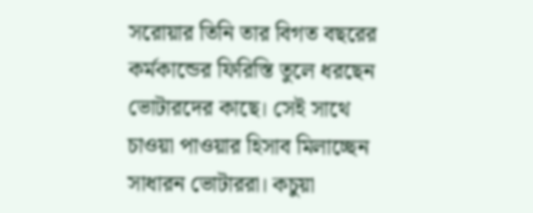সরোয়ার তিনি তার বিগত বছরের কর্মকান্ডের ফিরিস্তি তুলে ধরছেন ভোটারদের কাছে। সেই সাথে চাওয়া পাওয়ার হিসাব মিলাচ্ছেন সাধারন ভোটাররা। কচুয়া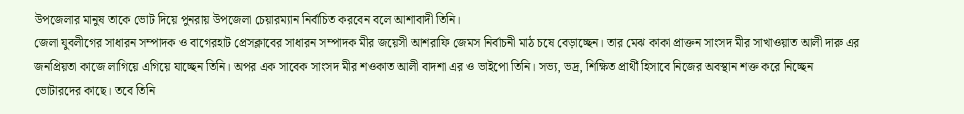উপজেলার মানুষ তাকে ভোট দিয়ে পুনরায় উপজেলা চেয়ারম্যান নির্বাচিত করবেন বলে আশাবাদী তিনি।
জেলা যুবলীগের সাধারন সম্পাদক ও বাগেরহাট প্রেসক্লাবের সাধারন সম্পাদক মীর জয়েসী আশরাফি জেমস নির্বাচনী মাঠ চষে বেড়াচ্ছেন। তার মেঝ কাকা প্রাক্তন সাংসদ মীর সাখাওয়াত আলী দারু এর জনপ্রিয়তা কাজে লাগিয়ে এগিয়ে যাচ্ছেন তিনি। অপর এক সাবেক সাংসদ মীর শওকাত আলী বাদশা এর ও ভাইপো তিনি। সভ্য, ভদ্র, শিক্ষিত প্রার্থী হিসাবে নিজের অবস্থান শক্ত করে নিচ্ছেন ভোটারদের কাছে। তবে তিনি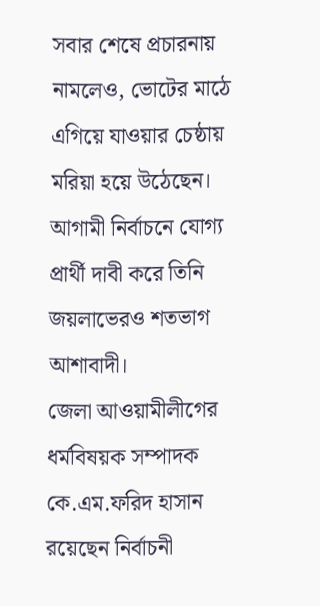সবার শেষে প্রচারনায় নামলেও, ভোটের মাঠে এগিয়ে যাওয়ার চেষ্ঠায় মরিয়া হয়ে উঠেছেন। আগামী নির্বাচনে যোগ্য প্রার্থী দাবী করে তিনি জয়লাভেরও শতভাগ আশাবাদী।
জেলা আওয়ামীলীগের ধর্মবিষয়ক সম্পাদক কে.এম.ফরিদ হাসান রয়েছেন নির্বাচনী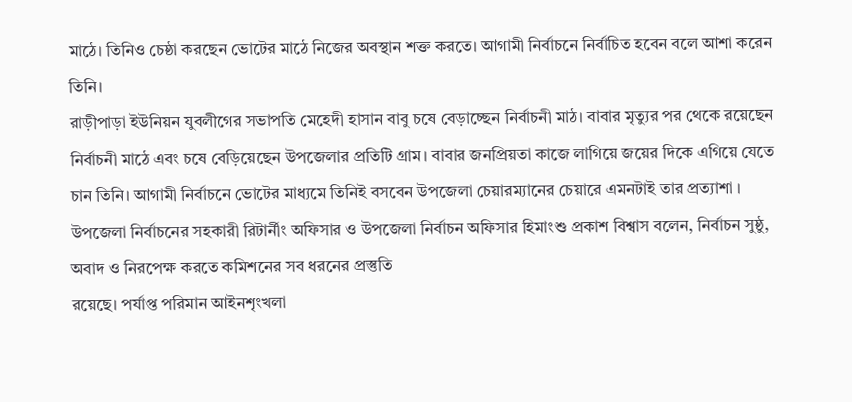মাঠে। তিনিও চেষ্ঠা করছেন ভোটের মাঠে নিজের অবস্থান শক্ত করতে। আগামী নির্বাচনে নির্বাচিত হবেন বলে আশা করেন তিনি।
রাড়ীপাড়া ইউনিয়ন যুবলীগের সভাপতি মেহেদী হাসান বাবু চষে বেড়াচ্ছেন নির্বাচনী মাঠ। বাবার মৃত্যুর পর থেকে রয়েছেন নির্বাচনী মাঠে এবং চষে বেড়িয়েছেন উপজেলার প্রতিটি গ্রাম। বাবার জনপ্রিয়তা কাজে লাগিয়ে জয়ের দিকে এগিয়ে যেতে চান তিনি। আগামী নির্বাচনে ভোটের মাধ্যমে তিনিই বসবেন উপজেলা চেয়ারম্যানের চেয়ারে এমনটাই তার প্রত্যাশা ।
উপজেলা নির্বাচনের সহকারী রিটার্নীং অফিসার ও উপজেলা নির্বাচন অফিসার হিমাংশু প্রকাশ বিশ্বাস বলেন, নির্বাচন সুষ্ঠু, অবাদ ও নিরপেক্ষ করতে কমিশনের সব ধরনের প্রস্তুতি
রয়েছে। পর্যাপ্ত পরিমান আইনশৃংখলা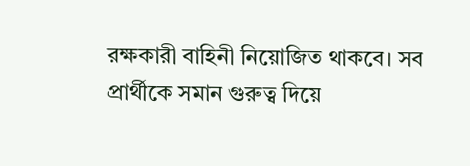রক্ষকারী বাহিনী নিয়োজিত থাকবে। সব প্রার্থীকে সমান গুরুত্ব দিয়ে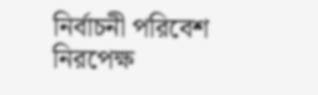নির্বাচনী পরিবেশ নিরপেক্ষ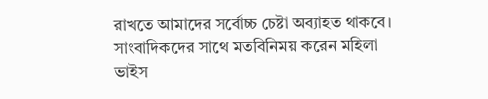রাখতে আমাদের সর্বোচ্চ চেষ্টা অব্যাহত থাকবে।
সাংবাদিকদের সাথে মতবিনিময় করেন মহিলা ভাইস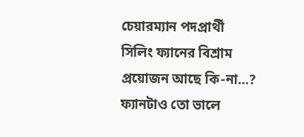চেয়ারম্যান পদপ্রার্থী
সিলিং ফ্যানের বিশ্রাম প্রয়োজন আছে কি-না…? ফ্যানটাও তো ভালে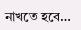নাখতে হবে…